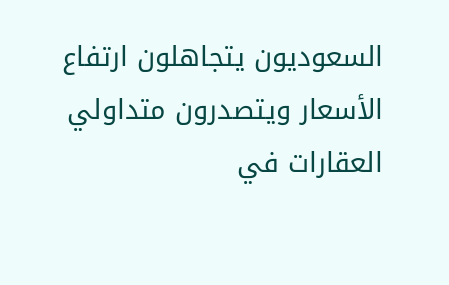السعوديون يتجاهلون ارتفاع الأسعار ويتصدرون متداولي العقارات في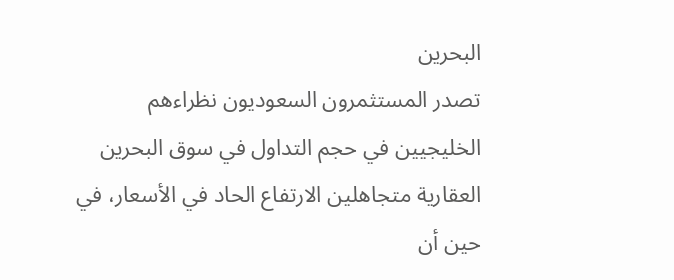البحرين
تصدر المستثمرون السعوديون نظراءهم الخليجيين في حجم التداول في سوق البحرين العقارية متجاهلين الارتفاع الحاد في الأسعار، في حين أن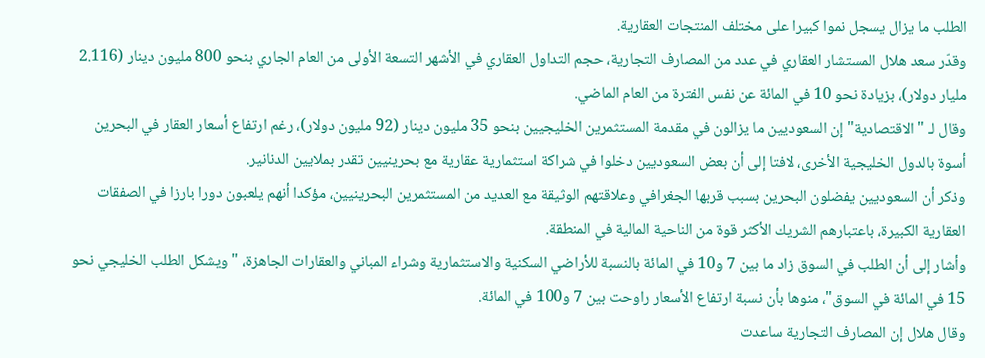الطلب ما يزال يسجل نموا كبيرا على مختلف المنتجات العقارية.
وقدّر سعد هلال المستشار العقاري في عدد من المصارف التجارية، حجم التداول العقاري في الأشهر التسعة الأولى من العام الجاري بنحو 800 مليون دينار (2.116 مليار دولار)، بزيادة نحو 10 في المائة عن نفس الفترة من العام الماضي.
وقال لـ "الاقتصادية" إن السعوديين ما يزالون في مقدمة المستثمرين الخليجيين بنحو 35 مليون دينار (92 مليون دولار)، رغم ارتفاع أسعار العقار في البحرين أسوة بالدول الخليجية الأخرى، لافتا إلى أن بعض السعوديين دخلوا في شراكة استثمارية عقارية مع بحرينيين تقدر بملايين الدنانير.
وذكر أن السعوديين يفضلون البحرين بسبب قربها الجغرافي وعلاقتهم الوثيقة مع العديد من المستثمرين البحرينيين، مؤكدا أنهم يلعبون دورا بارزا في الصفقات العقارية الكبيرة، باعتبارهم الشريك الأكثر قوة من الناحية المالية في المنطقة.
وأشار إلى أن الطلب في السوق زاد ما بين 7 و10 في المائة بالنسبة للأراضي السكنية والاستثمارية وشراء المباني والعقارات الجاهزة، "ويشكل الطلب الخليجي نحو 15 في المائة في السوق"، منوها بأن نسبة ارتفاع الأسعار راوحت بين 7 و100 في المائة.
وقال هلال إن المصارف التجارية ساعدت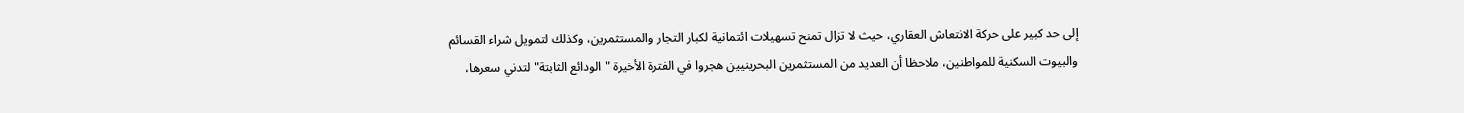إلى حد كبير على حركة الانتعاش العقاري، حيث لا تزال تمنح تسهيلات ائتمانية لكبار التجار والمستثمرين، وكذلك لتمويل شراء القسائم والبيوت السكنية للمواطنين، ملاحظا أن العديد من المستثمرين البحرينيين هجروا في الفترة الأخيرة "الودائع الثابتة" لتدني سعرها،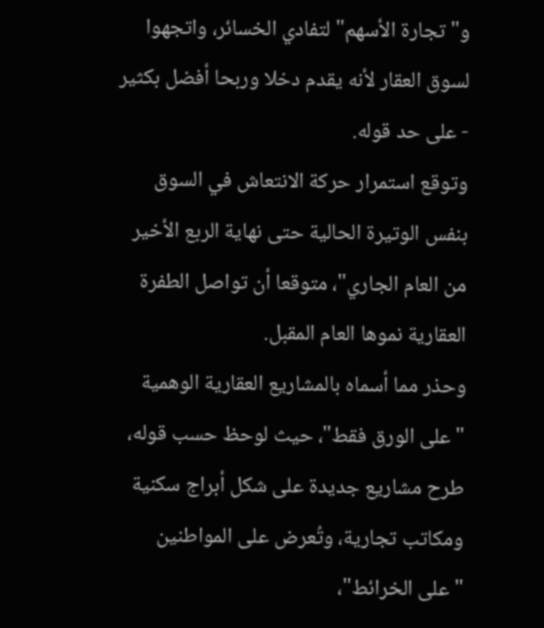و"تجارة الأسهم" لتفادي الخسائر، واتجهوا لسوق العقار لأنه يقدم دخلا وربحا أفضل بكثير - على حد قوله.
وتوقع استمرار حركة الانتعاش في السوق بنفس الوتيرة الحالية حتى نهاية الربع الأخير من العام الجاري"، متوقعا أن تواصل الطفرة العقارية نموها العام المقبل.
وحذر مما أسماه بالمشاريع العقارية الوهمية "على الورق فقط"، حيث لوحظ حسب قوله، طرح مشاريع جديدة على شكل أبراج سكنية ومكاتب تجارية، وتُعرض على المواطنين "على الخرائط"،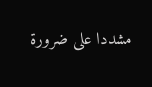مشددا على ضرورة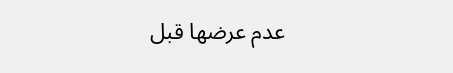عدم عرضها قبل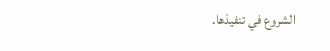الشروع في تنفيذها.